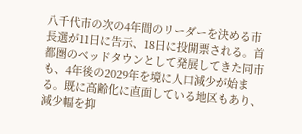八千代市の次の4年間のリーダーを決める市長選が11日に告示、18日に投開票される。首都圏のベッドタウンとして発展してきた同市も、4年後の2029年を境に人口減少が始まる。既に高齢化に直面している地区もあり、減少幅を抑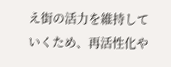え街の活力を維持していくため、再活性化や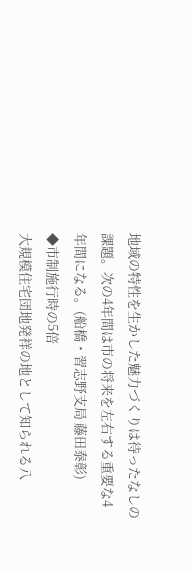地域の特性を生かした魅力づくりは待ったなしの課題。次の4年間は市の将来を左右する重要な4年間になる。(船橋・習志野支局 藤田泰彰)
◆市制施行時の5倍
大規模住宅団地発祥の地として知られる八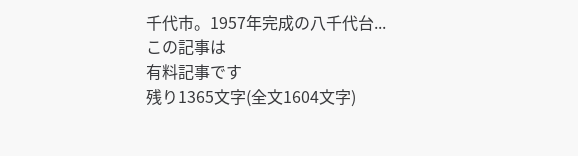千代市。1957年完成の八千代台...
この記事は
有料記事です
残り1365文字(全文1604文字)